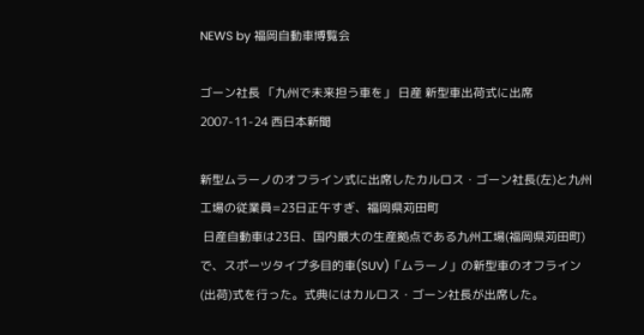NEWS by 福岡自動車博覧会

ゴーン社長 「九州で未来担う車を」 日産 新型車出荷式に出席
2007-11-24 西日本新聞

新型ムラーノのオフライン式に出席したカルロス・ゴーン社長(左)と九州工場の従業員=23日正午すぎ、福岡県苅田町
 日産自動車は23日、国内最大の生産拠点である九州工場(福岡県苅田町)で、スポーツタイプ多目的車(SUV)「ムラーノ」の新型車のオフライン(出荷)式を行った。式典にはカルロス・ゴーン社長が出席した。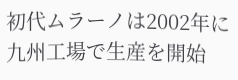初代ムラーノは2002年に九州工場で生産を開始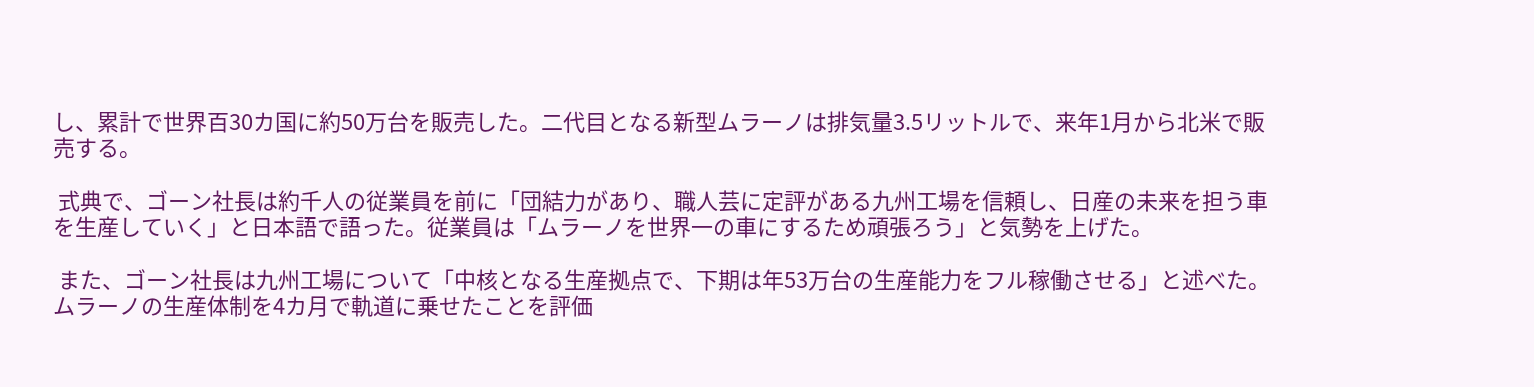し、累計で世界百30カ国に約50万台を販売した。二代目となる新型ムラーノは排気量3.5リットルで、来年1月から北米で販売する。

 式典で、ゴーン社長は約千人の従業員を前に「団結力があり、職人芸に定評がある九州工場を信頼し、日産の未来を担う車を生産していく」と日本語で語った。従業員は「ムラーノを世界一の車にするため頑張ろう」と気勢を上げた。

 また、ゴーン社長は九州工場について「中核となる生産拠点で、下期は年53万台の生産能力をフル稼働させる」と述べた。ムラーノの生産体制を4カ月で軌道に乗せたことを評価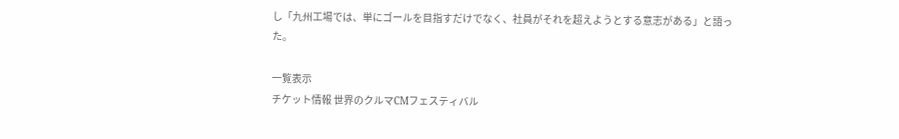し「九州工場では、単にゴールを目指すだけでなく、社員がそれを超えようとする意志がある」と語った。

一覧表示
チケット情報 世界のクルマCMフェスティバル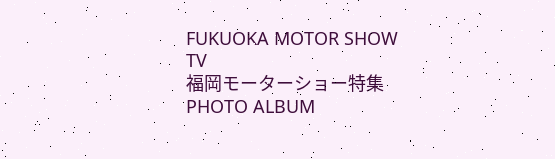FUKUOKA MOTOR SHOW TV
福岡モーターショー特集 PHOTO ALBUM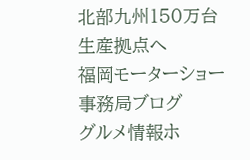北部九州150万台生産拠点へ
福岡モーターショー事務局ブログ
グルメ情報ホ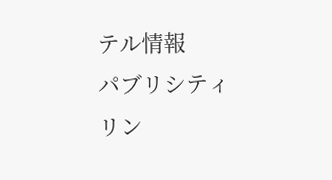テル情報
パブリシティリン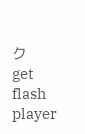ク
get flash player